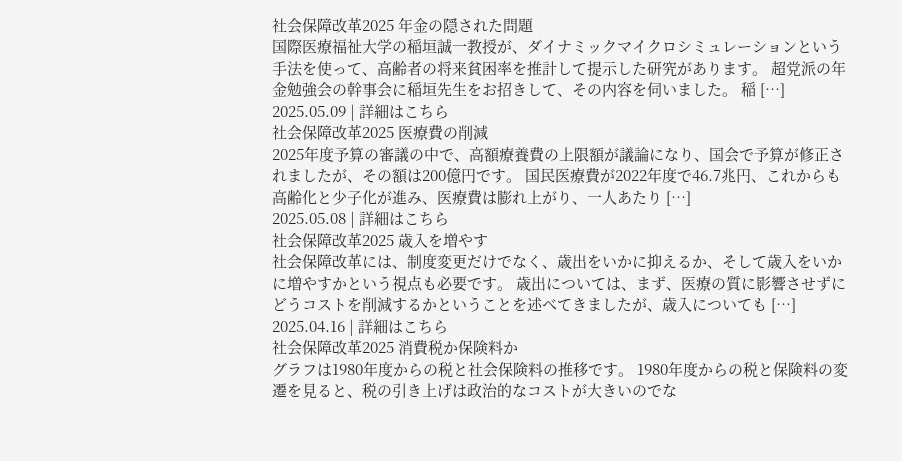社会保障改革2025 年金の隠された問題
国際医療福祉大学の稲垣誠一教授が、ダイナミックマイクロシミュレーションという手法を使って、高齢者の将来貧困率を推計して提示した研究があります。 超党派の年金勉強会の幹事会に稲垣先生をお招きして、その内容を伺いました。 稲 […]
2025.05.09 | 詳細はこちら
社会保障改革2025 医療費の削減
2025年度予算の審議の中で、高額療養費の上限額が議論になり、国会で予算が修正されましたが、その額は200億円です。 国民医療費が2022年度で46.7兆円、これからも高齢化と少子化が進み、医療費は膨れ上がり、一人あたり […]
2025.05.08 | 詳細はこちら
社会保障改革2025 歳入を増やす
社会保障改革には、制度変更だけでなく、歳出をいかに抑えるか、そして歳入をいかに増やすかという視点も必要です。 歳出については、まず、医療の質に影響させずにどうコストを削減するかということを述べてきましたが、歳入についても […]
2025.04.16 | 詳細はこちら
社会保障改革2025 消費税か保険料か
グラフは1980年度からの税と社会保険料の推移です。 1980年度からの税と保険料の変遷を見ると、税の引き上げは政治的なコストが大きいのでな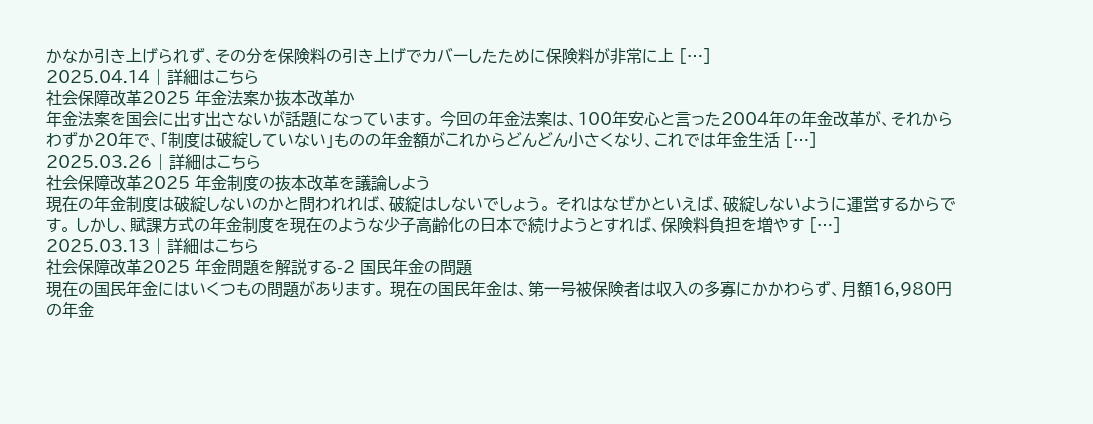かなか引き上げられず、その分を保険料の引き上げでカバーしたために保険料が非常に上 […]
2025.04.14 | 詳細はこちら
社会保障改革2025 年金法案か抜本改革か
年金法案を国会に出す出さないが話題になっています。 今回の年金法案は、100年安心と言った2004年の年金改革が、それからわずか20年で、「制度は破綻していない」ものの年金額がこれからどんどん小さくなり、これでは年金生活 […]
2025.03.26 | 詳細はこちら
社会保障改革2025 年金制度の抜本改革を議論しよう
現在の年金制度は破綻しないのかと問われれば、破綻はしないでしょう。 それはなぜかといえば、破綻しないように運営するからです。 しかし、賦課方式の年金制度を現在のような少子高齢化の日本で続けようとすれば、保険料負担を増やす […]
2025.03.13 | 詳細はこちら
社会保障改革2025 年金問題を解説する-2 国民年金の問題
現在の国民年金にはいくつもの問題があります。 現在の国民年金は、第一号被保険者は収入の多寡にかかわらず、月額16,980円の年金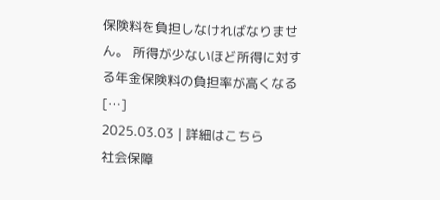保険料を負担しなければなりません。 所得が少ないほど所得に対する年金保険料の負担率が高くなる […]
2025.03.03 | 詳細はこちら
社会保障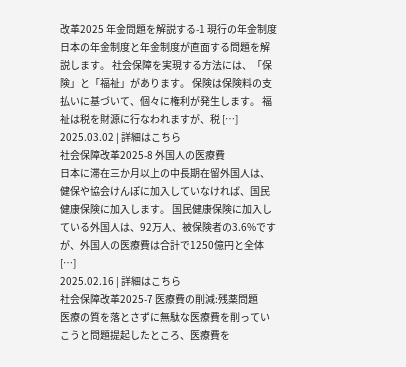改革2025 年金問題を解説する-1 現行の年金制度
日本の年金制度と年金制度が直面する問題を解説します。 社会保障を実現する方法には、「保険」と「福祉」があります。 保険は保険料の支払いに基づいて、個々に権利が発生します。 福祉は税を財源に行なわれますが、税 […]
2025.03.02 | 詳細はこちら
社会保障改革2025-8 外国人の医療費
日本に滞在三か月以上の中長期在留外国人は、健保や協会けんぽに加入していなければ、国民健康保険に加入します。 国民健康保険に加入している外国人は、92万人、被保険者の3.6%ですが、外国人の医療費は合計で1250億円と全体 […]
2025.02.16 | 詳細はこちら
社会保障改革2025-7 医療費の削減:残薬問題
医療の質を落とさずに無駄な医療費を削っていこうと問題提起したところ、医療費を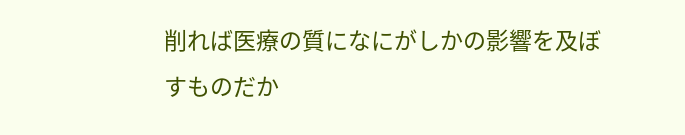削れば医療の質になにがしかの影響を及ぼすものだか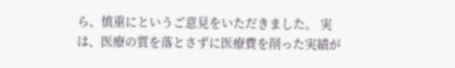ら、慎重にというご意見をいただきました。 実は、医療の質を落とさずに医療費を削った実績が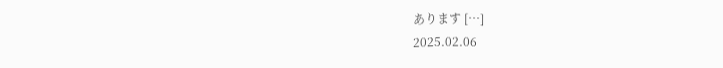あります […]
2025.02.06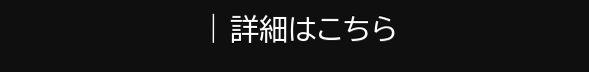| 詳細はこちら